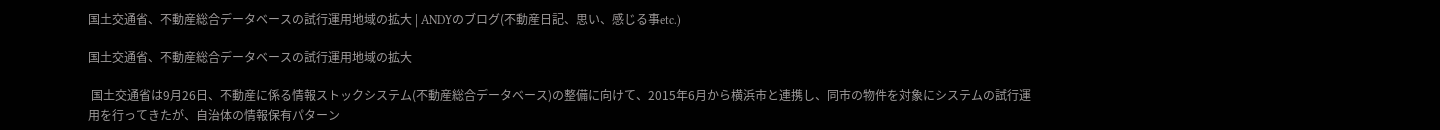国土交通省、不動産総合データベースの試行運用地域の拡大 | ANDYのブログ(不動産日記、思い、感じる事etc.)

国土交通省、不動産総合データベースの試行運用地域の拡大

 国土交通省は9月26日、不動産に係る情報ストックシステム(不動産総合データベース)の整備に向けて、2015年6月から横浜市と連携し、同市の物件を対象にシステムの試行運用を行ってきたが、自治体の情報保有パターン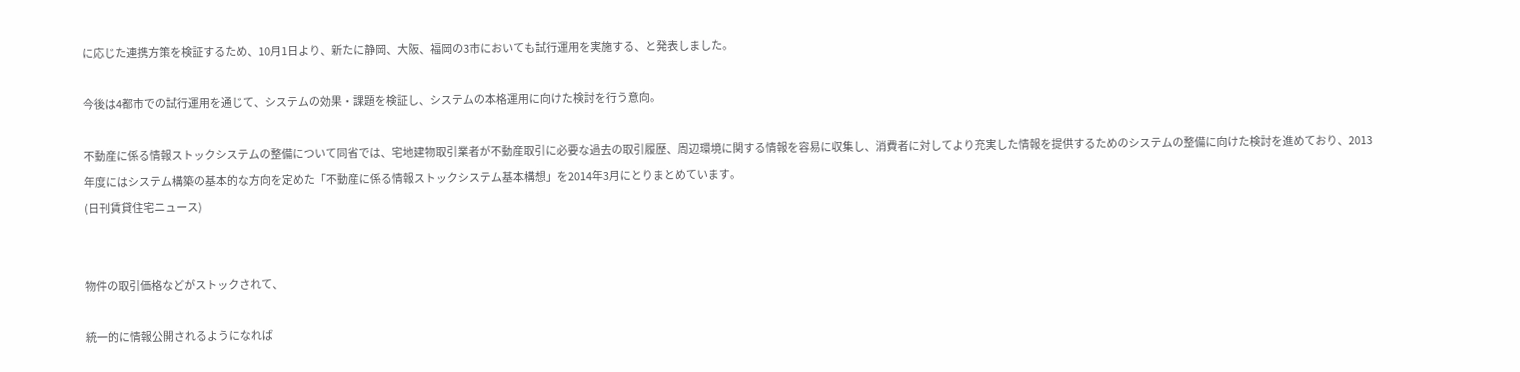に応じた連携方策を検証するため、10月1日より、新たに静岡、大阪、福岡の3市においても試行運用を実施する、と発表しました。

今後は4都市での試行運用を通じて、システムの効果・課題を検証し、システムの本格運用に向けた検討を行う意向。

不動産に係る情報ストックシステムの整備について同省では、宅地建物取引業者が不動産取引に必要な過去の取引履歴、周辺環境に関する情報を容易に収集し、消費者に対してより充実した情報を提供するためのシステムの整備に向けた検討を進めており、2013年度にはシステム構築の基本的な方向を定めた「不動産に係る情報ストックシステム基本構想」を2014年3月にとりまとめています。
(日刊賃貸住宅ニュース)


物件の取引価格などがストックされて、

統一的に情報公開されるようになれば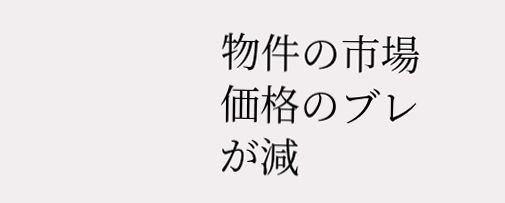物件の市場価格のブレが減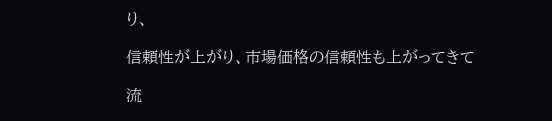り、

信頼性が上がり、市場価格の信頼性も上がってきて

流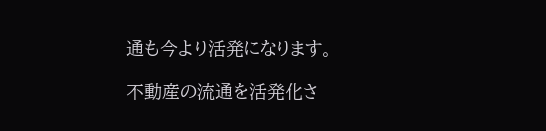通も今より活発になります。

不動産の流通を活発化さ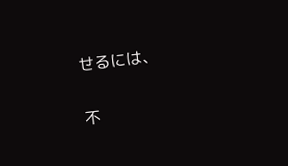せるには、

不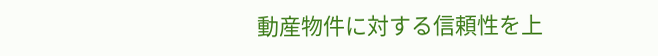動産物件に対する信頼性を上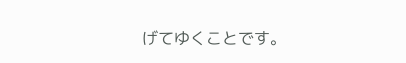げてゆくことです。